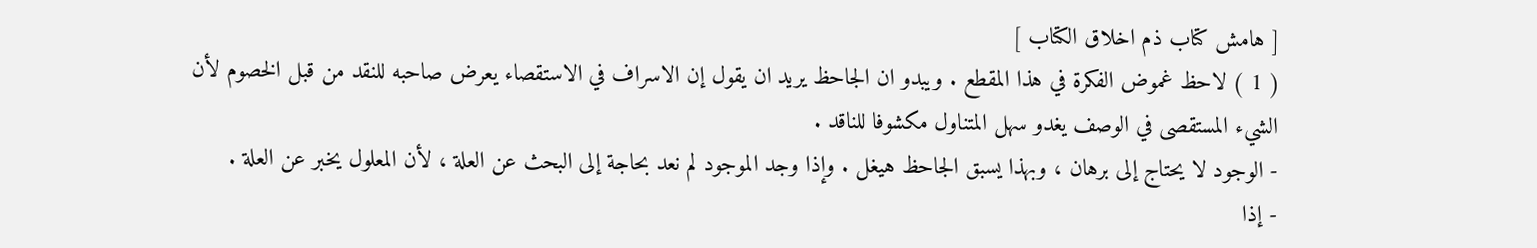[ هامش كتاب ذم اخلاق الكتاب ]
( 1 ) لاحظ غموض الفكرة في هذا المقطع . ويبدو ان الجاحظ يريد ان يقول إن الاسراف في الاستقصاء يعرض صاحبه للنقد من قبل الخصوم لأن الشيء المستقصى في الوصف يغدو سهل المتناول مكشوفا للناقد .
- الوجود لا يحتاج إلى برهان ، وبهذا يسبق الجاحظ هيغل . وإذا وجد الموجود لم نعد بحاجة إلى البحث عن العلة ، لأن المعلول يخبر عن العلة .
- إذا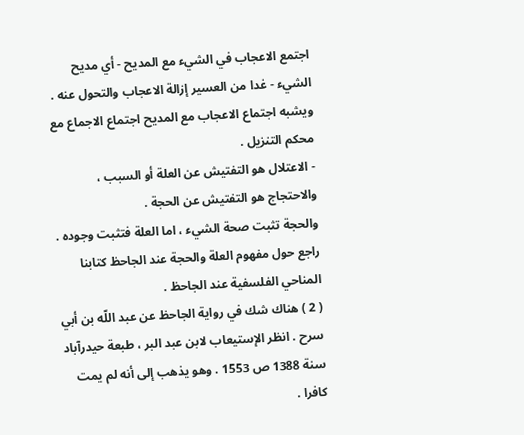اجتمع الاعجاب في الشيء مع المديح - أي مديح الشيء - غدا من العسير إزالة الاعجاب والتحول عنه . ويشبه اجتماع الاعجاب مع المديح اجتماع الاجماع مع محكم التنزيل .
- الاعتلال هو التفتيش عن العلة أو السبب ، والاحتجاج هو التفتيش عن الحجة .
والحجة تثبت صحة الشيء ، اما العلة فتثبت وجوده . راجع حول مفهوم العلة والحجة عند الجاحظ كتابنا المناحي الفلسفية عند الجاحظ .
( 2 ) هناك شك في رواية الجاحظ عن عبد اللّه بن أبي سرح . انظر الإستيعاب لابن عبد البر ، طبعة حيدرآباد سنة 1388 ص 1553 . وهو يذهب إلى أنه لم يمت كافرا .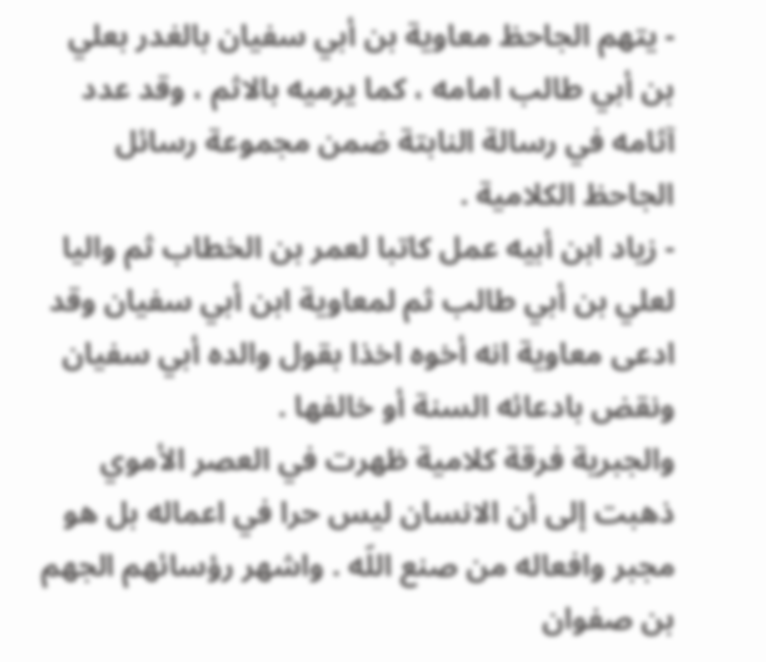- يتهم الجاحظ معاوية بن أبي سفيان بالغدر بعلي بن أبي طالب امامه ، كما يرميه بالاثم ، وقد عدد آثامه في رسالة النابتة ضمن مجموعة رسائل الجاحظ الكلامية .
- زياد ابن أبيه عمل كاتبا لعمر بن الخطاب ثم واليا لعلي بن أبي طالب ثم لمعاوية ابن أبي سفيان وقد ادعى معاوية انه أخوه اخذا بقول والده أبي سفيان ونقض بادعائه السنة أو خالفها .
والجبرية فرقة كلامية ظهرت في العصر الأموي ذهبت إلى أن الانسان ليس حرا في اعماله بل هو مجبر وافعاله من صنع اللّه . واشهر رؤسائهم الجهم بن صفوان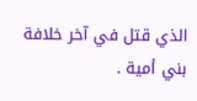الذي قتل في آخر خلافة بني أمية .